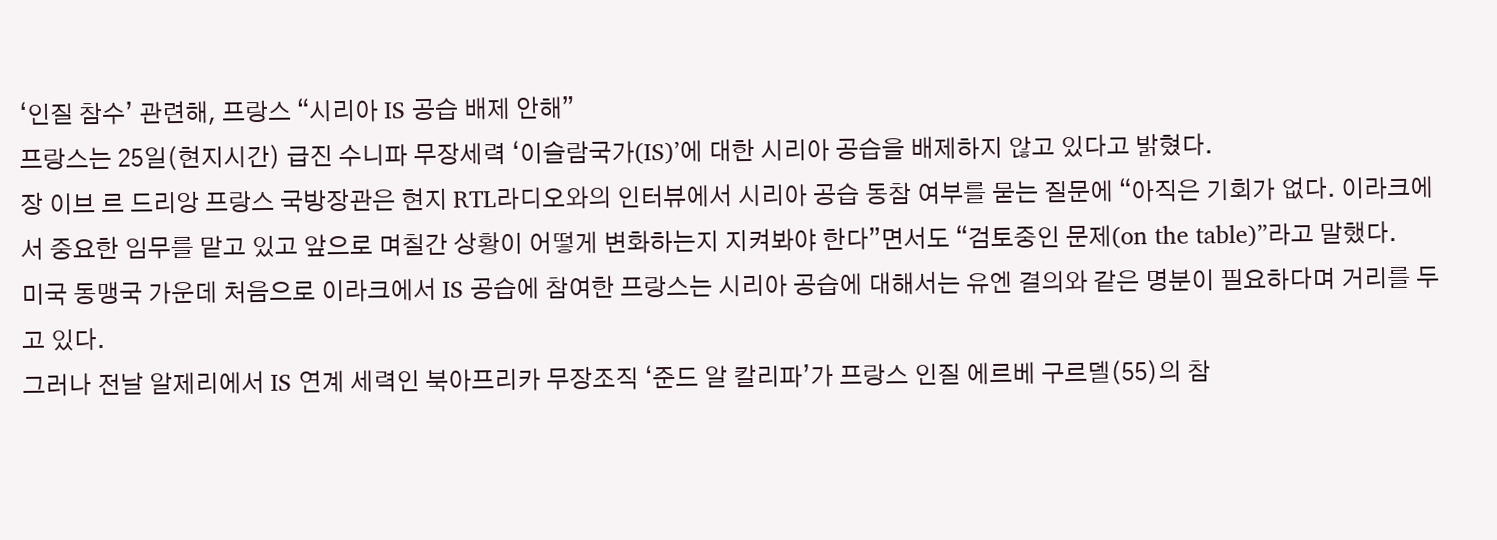‘인질 참수’ 관련해, 프랑스 “시리아 IS 공습 배제 안해”
프랑스는 25일(현지시간) 급진 수니파 무장세력 ‘이슬람국가(IS)’에 대한 시리아 공습을 배제하지 않고 있다고 밝혔다.
장 이브 르 드리앙 프랑스 국방장관은 현지 RTL라디오와의 인터뷰에서 시리아 공습 동참 여부를 묻는 질문에 “아직은 기회가 없다. 이라크에서 중요한 임무를 맡고 있고 앞으로 며칠간 상황이 어떻게 변화하는지 지켜봐야 한다”면서도 “검토중인 문제(on the table)”라고 말했다.
미국 동맹국 가운데 처음으로 이라크에서 IS 공습에 참여한 프랑스는 시리아 공습에 대해서는 유엔 결의와 같은 명분이 필요하다며 거리를 두고 있다.
그러나 전날 알제리에서 IS 연계 세력인 북아프리카 무장조직 ‘준드 알 칼리파’가 프랑스 인질 에르베 구르델(55)의 참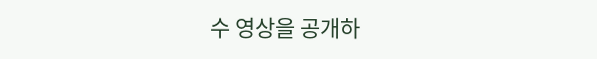수 영상을 공개하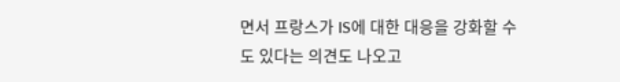면서 프랑스가 IS에 대한 대응을 강화할 수도 있다는 의견도 나오고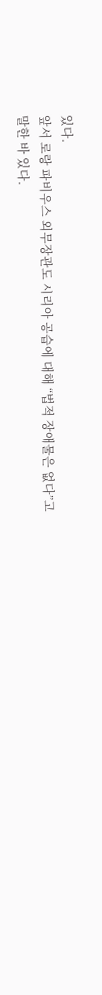있다.
앞서 로랑 파비우스 외무장관도 시리아 공습에 대해 “법적 장애물은 없다”고 말한 바 있다.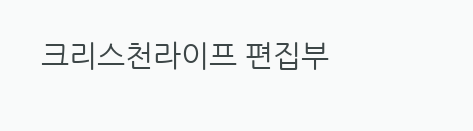크리스천라이프 편집부